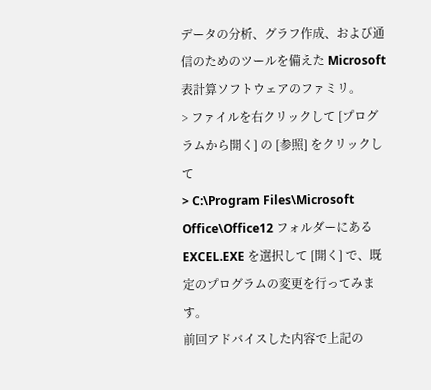データの分析、グラフ作成、および通信のためのツールを備えた Microsoft 表計算ソフトウェアのファミリ。
> ファイルを右クリックして [プログラムから開く] の [参照] をクリックして
> C:\Program Files\Microsoft Office\Office12 フォルダーにある EXCEL.EXE を選択して [開く] で、既定のプログラムの変更を行ってみます。
前回アドバイスした内容で上記の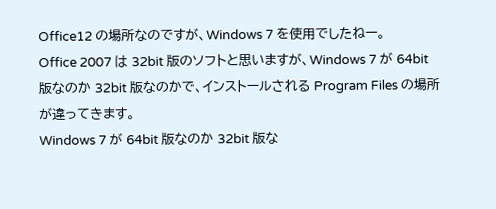Office12 の場所なのですが、Windows 7 を使用でしたねー。
Office 2007 は 32bit 版のソフトと思いますが、Windows 7 が 64bit 版なのか 32bit 版なのかで、インストールされる Program Files の場所が違ってきます。
Windows 7 が 64bit 版なのか 32bit 版な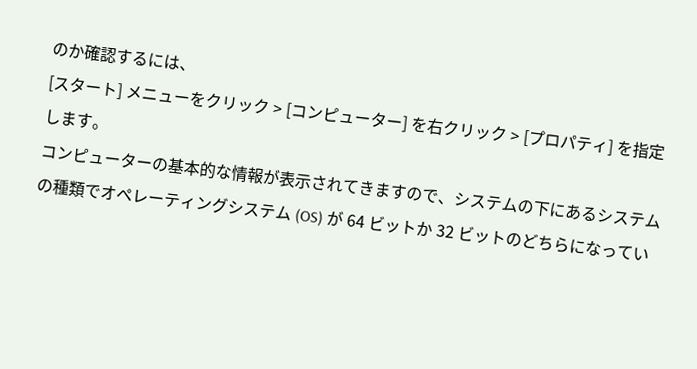のか確認するには、
[スタート] メニューをクリック > [コンピューター] を右クリック > [プロパティ] を指定します。
コンピューターの基本的な情報が表示されてきますので、システムの下にあるシステムの種類でオペレーティングシステム (OS) が 64 ビットか 32 ビットのどちらになってい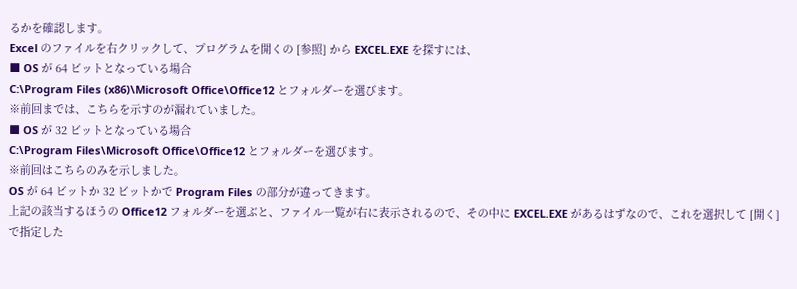るかを確認します。
Excel のファイルを右クリックして、プログラムを開くの [参照] から EXCEL.EXE を探すには、
■ OS が 64 ビットとなっている場合
C:\Program Files (x86)\Microsoft Office\Office12 とフォルダーを選びます。
※前回までは、こちらを示すのが漏れていました。
■ OS が 32 ビットとなっている場合
C:\Program Files\Microsoft Office\Office12 とフォルダーを選びます。
※前回はこちらのみを示しました。
OS が 64 ビットか 32 ビットかで Program Files の部分が違ってきます。
上記の該当するほうの Office12 フォルダーを選ぶと、ファイル一覧が右に表示されるので、その中に EXCEL.EXE があるはずなので、これを選択して [開く] で指定した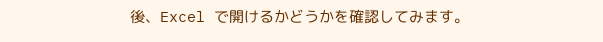後、Excel で開けるかどうかを確認してみます。